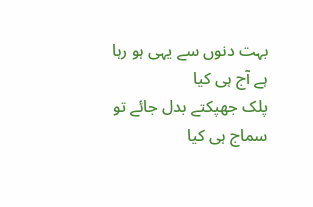بہت دنوں سے یہی ہو رہا ہے آج ہی کیا
پلک جھپکتے بدل جائے تو سماج ہی کیا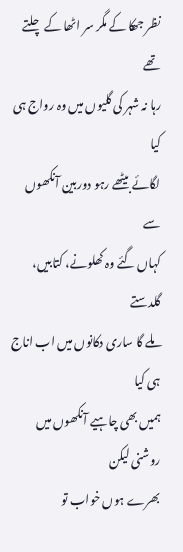نظر جھکا کے مگر سر اٹھا کے چلتے تھے
رہا نہ شہر کی گلیوں میں وہ رواج ہی کیا
لگائے بیٹھے رہو دوربین آنکھوں سے
کہاں گئے وہ کھلونے، کتابیں، گلدستے
ملے گا ساری دکانوں میں اب اناج ہی کیا
ہمیں بھی چاہیے آنکھوں میں روشنی لیکن
بھرے ہوں خواب تو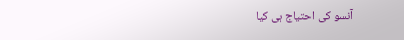آنسو کی احتیاج ہی کیا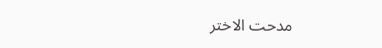مدحت الاختر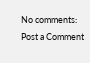No comments:
Post a Comment